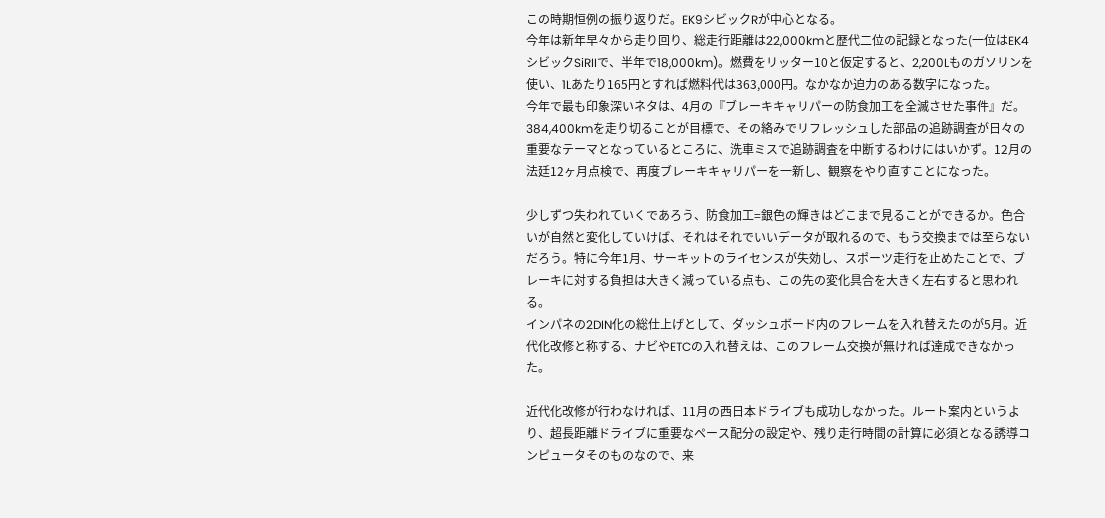この時期恒例の振り返りだ。EK9シビックRが中心となる。
今年は新年早々から走り回り、総走行距離は22,000kmと歴代二位の記録となった(一位はEK4シビックSiRIIで、半年で18,000km)。燃費をリッター10と仮定すると、2,200Lものガソリンを使い、1Lあたり165円とすれば燃料代は363,000円。なかなか迫力のある数字になった。
今年で最も印象深いネタは、4月の『ブレーキキャリパーの防食加工を全滅させた事件』だ。384,400kmを走り切ることが目標で、その絡みでリフレッシュした部品の追跡調査が日々の重要なテーマとなっているところに、洗車ミスで追跡調査を中断するわけにはいかず。12月の法廷12ヶ月点検で、再度ブレーキキャリパーを一新し、観察をやり直すことになった。

少しずつ失われていくであろう、防食加工=銀色の輝きはどこまで見ることができるか。色合いが自然と変化していけば、それはそれでいいデータが取れるので、もう交換までは至らないだろう。特に今年1月、サーキットのライセンスが失効し、スポーツ走行を止めたことで、ブレーキに対する負担は大きく減っている点も、この先の変化具合を大きく左右すると思われる。
インパネの2DIN化の総仕上げとして、ダッシュボード内のフレームを入れ替えたのが5月。近代化改修と称する、ナビやETCの入れ替えは、このフレーム交換が無ければ達成できなかった。

近代化改修が行わなければ、11月の西日本ドライブも成功しなかった。ルート案内というより、超長距離ドライブに重要なペース配分の設定や、残り走行時間の計算に必須となる誘導コンピュータそのものなので、来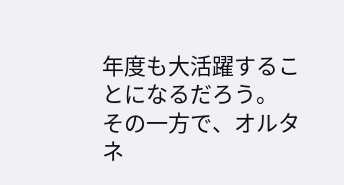年度も大活躍することになるだろう。
その一方で、オルタネ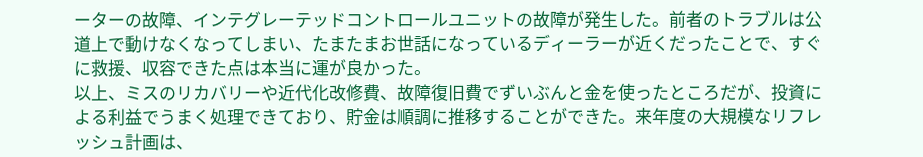ーターの故障、インテグレーテッドコントロールユニットの故障が発生した。前者のトラブルは公道上で動けなくなってしまい、たまたまお世話になっているディーラーが近くだったことで、すぐに救援、収容できた点は本当に運が良かった。
以上、ミスのリカバリーや近代化改修費、故障復旧費でずいぶんと金を使ったところだが、投資による利益でうまく処理できており、貯金は順調に推移することができた。来年度の大規模なリフレッシュ計画は、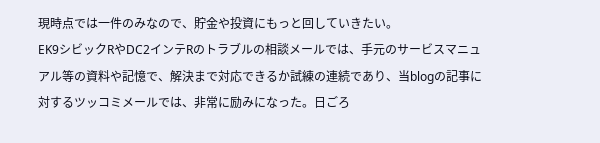現時点では一件のみなので、貯金や投資にもっと回していきたい。
EK9シビックRやDC2インテRのトラブルの相談メールでは、手元のサービスマニュアル等の資料や記憶で、解決まで対応できるか試練の連続であり、当blogの記事に対するツッコミメールでは、非常に励みになった。日ごろ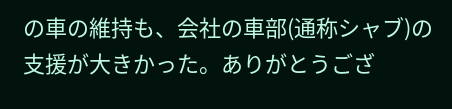の車の維持も、会社の車部(通称シャブ)の支援が大きかった。ありがとうござ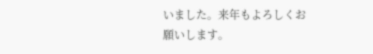いました。来年もよろしくお願いします。